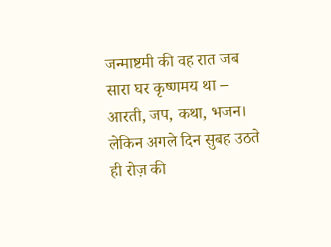जन्माष्टमी की वह रात जब सारा घर कृष्णमय था – आरती, जप, कथा, भजन। लेकिन अगले दिन सुबह उठते ही रोज़ की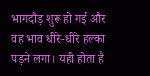भागदौड़ शुरू हो गई और वह भाव धीरे-धीरे हल्का पड़ने लगा। यही होता है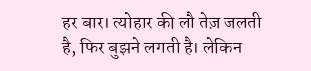हर बार। त्योहार की लौ तेज़ जलती है, फिर बुझने लगती है। लेकिन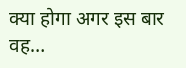क्या होगा अगर इस बार वह…